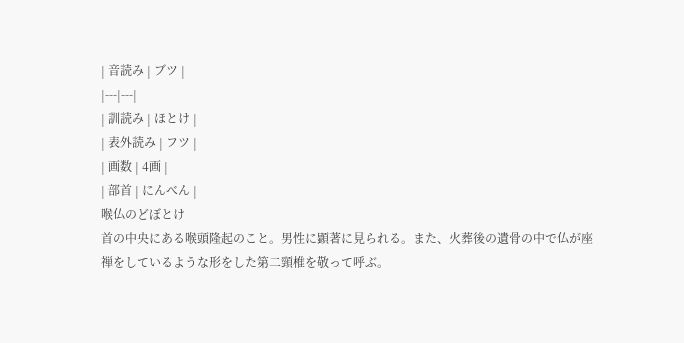| 音読み | ブツ |
|---|---|
| 訓読み | ほとけ |
| 表外読み | フツ |
| 画数 | 4画 |
| 部首 | にんべん |
喉仏のどぼとけ
首の中央にある喉頭隆起のこと。男性に顕著に見られる。また、火葬後の遺骨の中で仏が座禅をしているような形をした第二頸椎を敬って呼ぶ。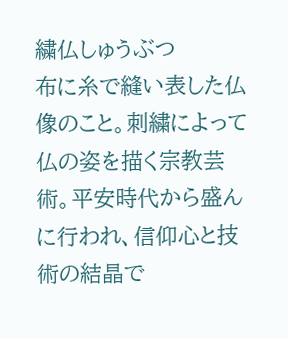繍仏しゅうぶつ
布に糸で縫い表した仏像のこと。刺繍によって仏の姿を描く宗教芸術。平安時代から盛んに行われ、信仰心と技術の結晶で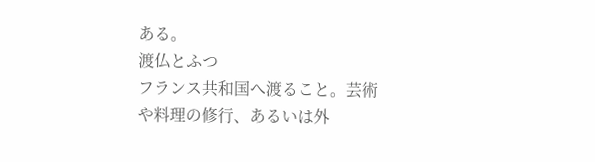ある。
渡仏とふつ
フランス共和国へ渡ること。芸術や料理の修行、あるいは外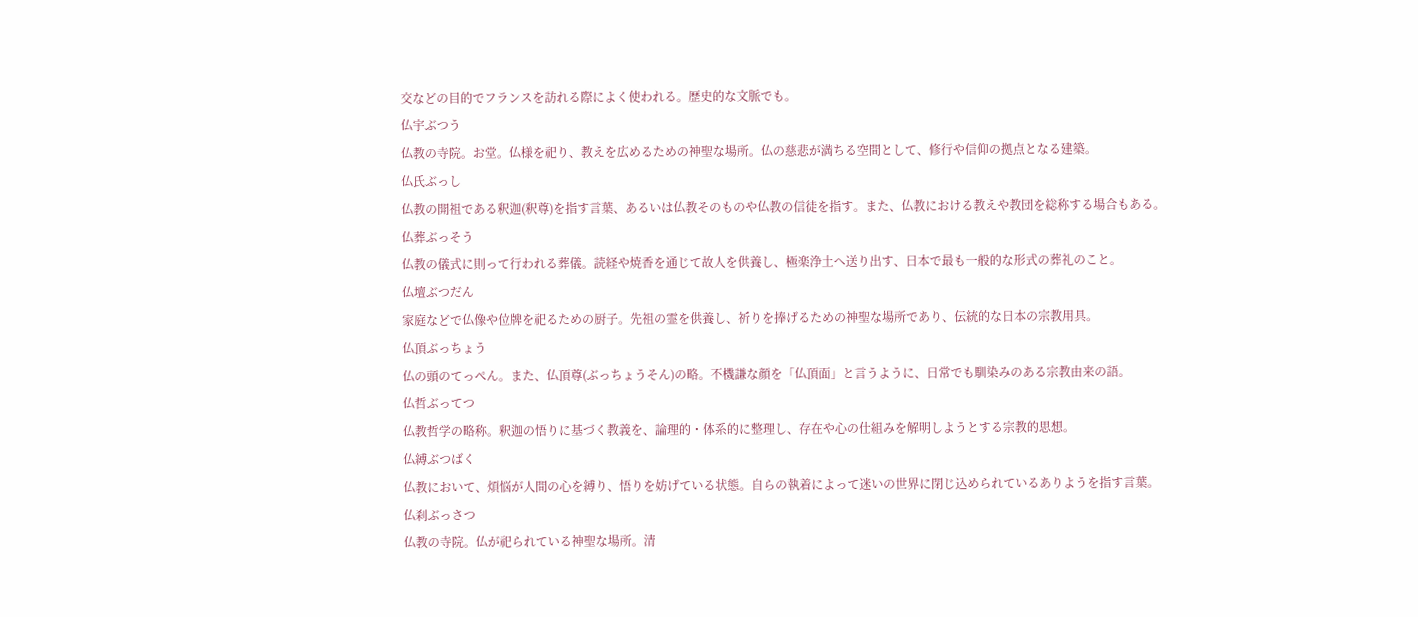交などの目的でフランスを訪れる際によく使われる。歴史的な文脈でも。
仏宇ぶつう
仏教の寺院。お堂。仏様を祀り、教えを広めるための神聖な場所。仏の慈悲が満ちる空間として、修行や信仰の拠点となる建築。
仏氏ぶっし
仏教の開祖である釈迦(釈尊)を指す言葉、あるいは仏教そのものや仏教の信徒を指す。また、仏教における教えや教団を総称する場合もある。
仏葬ぶっそう
仏教の儀式に則って行われる葬儀。読経や焼香を通じて故人を供養し、極楽浄土へ送り出す、日本で最も一般的な形式の葬礼のこと。
仏壇ぶつだん
家庭などで仏像や位牌を祀るための厨子。先祖の霊を供養し、祈りを捧げるための神聖な場所であり、伝統的な日本の宗教用具。
仏頂ぶっちょう
仏の頭のてっぺん。また、仏頂尊(ぶっちょうそん)の略。不機謙な顔を「仏頂面」と言うように、日常でも馴染みのある宗教由来の語。
仏哲ぶってつ
仏教哲学の略称。釈迦の悟りに基づく教義を、論理的・体系的に整理し、存在や心の仕組みを解明しようとする宗教的思想。
仏縛ぶつばく
仏教において、煩悩が人間の心を縛り、悟りを妨げている状態。自らの執着によって迷いの世界に閉じ込められているありようを指す言葉。
仏刹ぶっさつ
仏教の寺院。仏が祀られている神聖な場所。清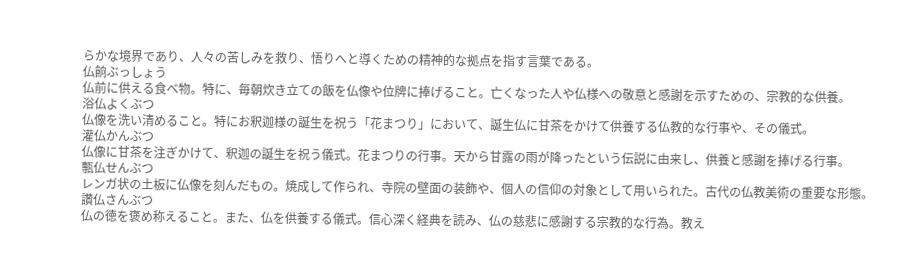らかな境界であり、人々の苦しみを救り、悟りへと導くための精神的な拠点を指す言葉である。
仏餉ぶっしょう
仏前に供える食べ物。特に、毎朝炊き立ての飯を仏像や位牌に捧げること。亡くなった人や仏様への敬意と感謝を示すための、宗教的な供養。
浴仏よくぶつ
仏像を洗い清めること。特にお釈迦様の誕生を祝う「花まつり」において、誕生仏に甘茶をかけて供養する仏教的な行事や、その儀式。
灌仏かんぶつ
仏像に甘茶を注ぎかけて、釈迦の誕生を祝う儀式。花まつりの行事。天から甘露の雨が降ったという伝説に由来し、供養と感謝を捧げる行事。
甎仏せんぶつ
レンガ状の土板に仏像を刻んだもの。焼成して作られ、寺院の壁面の装飾や、個人の信仰の対象として用いられた。古代の仏教美術の重要な形態。
讚仏さんぶつ
仏の徳を褒め称えること。また、仏を供養する儀式。信心深く経典を読み、仏の慈悲に感謝する宗教的な行為。教え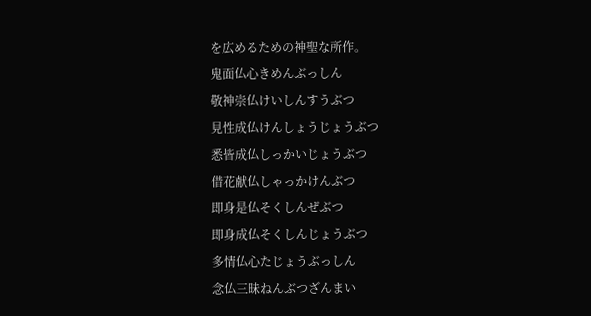を広めるための神聖な所作。
鬼面仏心きめんぶっしん
敬神崇仏けいしんすうぶつ
見性成仏けんしょうじょうぶつ
悉皆成仏しっかいじょうぶつ
借花献仏しゃっかけんぶつ
即身是仏そくしんぜぶつ
即身成仏そくしんじょうぶつ
多情仏心たじょうぶっしん
念仏三昧ねんぶつざんまい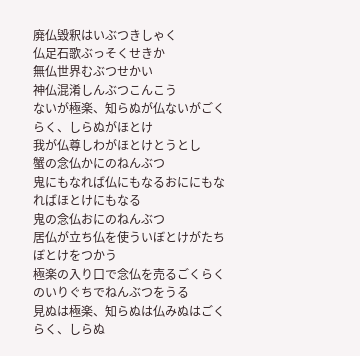廃仏毀釈はいぶつきしゃく
仏足石歌ぶっそくせきか
無仏世界むぶつせかい
神仏混淆しんぶつこんこう
ないが極楽、知らぬが仏ないがごくらく、しらぬがほとけ
我が仏尊しわがほとけとうとし
蟹の念仏かにのねんぶつ
鬼にもなれば仏にもなるおににもなればほとけにもなる
鬼の念仏おにのねんぶつ
居仏が立ち仏を使ういぼとけがたちぼとけをつかう
極楽の入り口で念仏を売るごくらくのいりぐちでねんぶつをうる
見ぬは極楽、知らぬは仏みぬはごくらく、しらぬ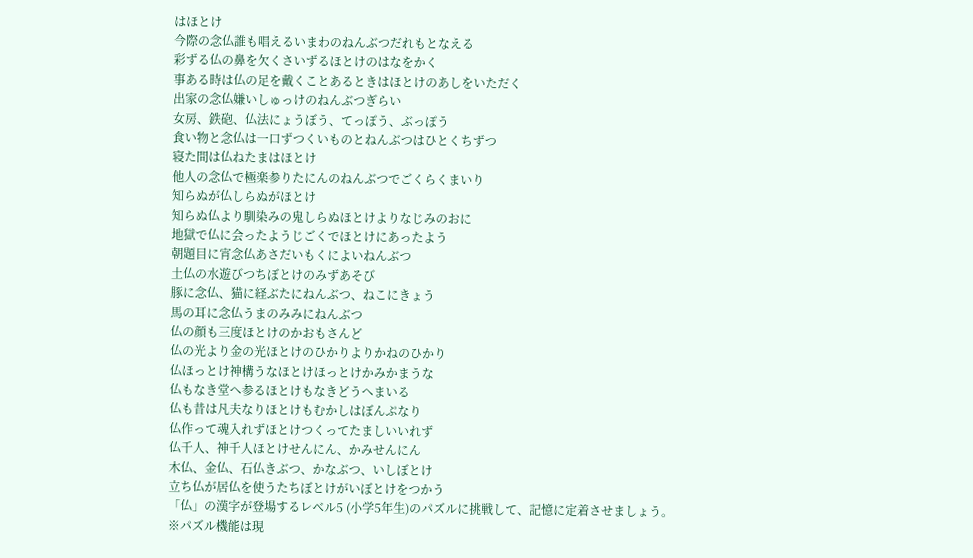はほとけ
今際の念仏誰も唱えるいまわのねんぶつだれもとなえる
彩ずる仏の鼻を欠くさいずるほとけのはなをかく
事ある時は仏の足を戴くことあるときはほとけのあしをいただく
出家の念仏嫌いしゅっけのねんぶつぎらい
女房、鉄砲、仏法にょうぼう、てっぽう、ぶっぽう
食い物と念仏は一口ずつくいものとねんぶつはひとくちずつ
寝た間は仏ねたまはほとけ
他人の念仏で極楽参りたにんのねんぶつでごくらくまいり
知らぬが仏しらぬがほとけ
知らぬ仏より馴染みの鬼しらぬほとけよりなじみのおに
地獄で仏に会ったようじごくでほとけにあったよう
朝題目に宵念仏あさだいもくによいねんぶつ
土仏の水遊びつちぼとけのみずあそび
豚に念仏、猫に経ぶたにねんぶつ、ねこにきょう
馬の耳に念仏うまのみみにねんぶつ
仏の顔も三度ほとけのかおもさんど
仏の光より金の光ほとけのひかりよりかねのひかり
仏ほっとけ神構うなほとけほっとけかみかまうな
仏もなき堂へ参るほとけもなきどうへまいる
仏も昔は凡夫なりほとけもむかしはぼんぷなり
仏作って魂入れずほとけつくってたましいいれず
仏千人、神千人ほとけせんにん、かみせんにん
木仏、金仏、石仏きぶつ、かなぶつ、いしぼとけ
立ち仏が居仏を使うたちぼとけがいぼとけをつかう
「仏」の漢字が登場するレベル5 (小学5年生)のパズルに挑戦して、記憶に定着させましょう。
※パズル機能は現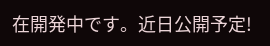在開発中です。近日公開予定!